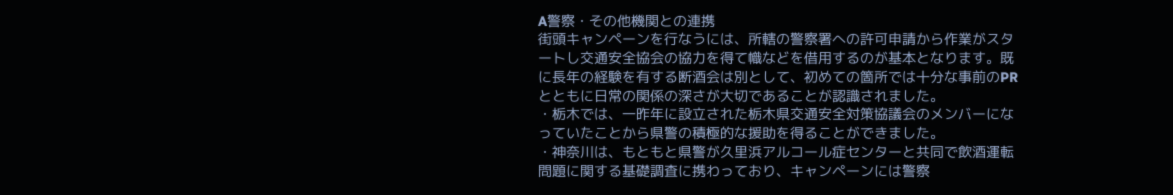A警察・その他機関との連携
街頭キャンペーンを行なうには、所轄の警察署への許可申請から作業がスタートし交通安全協会の協力を得て幟などを借用するのが基本となります。既に長年の経験を有する断酒会は別として、初めての箇所では十分な事前のPRとともに日常の関係の深さが大切であることが認識されました。
・栃木では、一昨年に設立された栃木県交通安全対策協議会のメンバーになっていたことから県警の積極的な援助を得ることができました。
・神奈川は、もともと県警が久里浜アルコール症センターと共同で飲酒運転問題に関する基礎調査に携わっており、キャンペーンには警察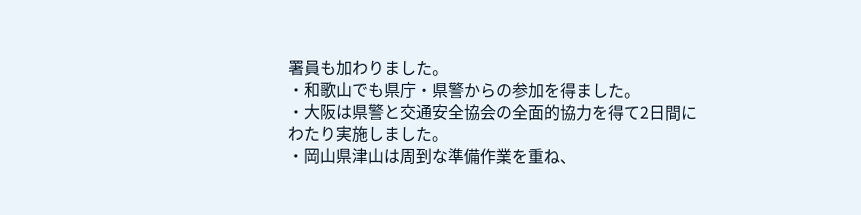署員も加わりました。
・和歌山でも県庁・県警からの参加を得ました。
・大阪は県警と交通安全協会の全面的協力を得て2日間にわたり実施しました。
・岡山県津山は周到な準備作業を重ね、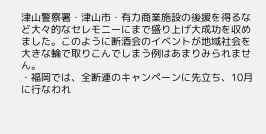津山警察署・津山市・有力商業施設の後援を得るなど大々的なセレモニーにまで盛り上げ大成功を収めました。このように断酒会のイベントが地域社会を大きな輪で取りこんでしまう例はあまりみられません。
・福岡では、全断連のキャンペーンに先立ち、10月に行なわれ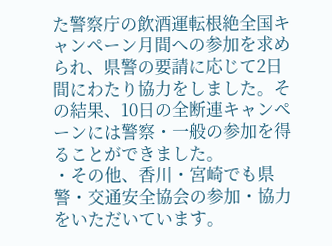た警察庁の飲酒運転根絶全国キャンペーン月間への参加を求められ、県警の要請に応じて2日間にわたり協力をしました。その結果、10日の全断連キャンペーンには警察・一般の参加を得ることができました。
・その他、香川・宮崎でも県警・交通安全協会の参加・協力をいただいています。